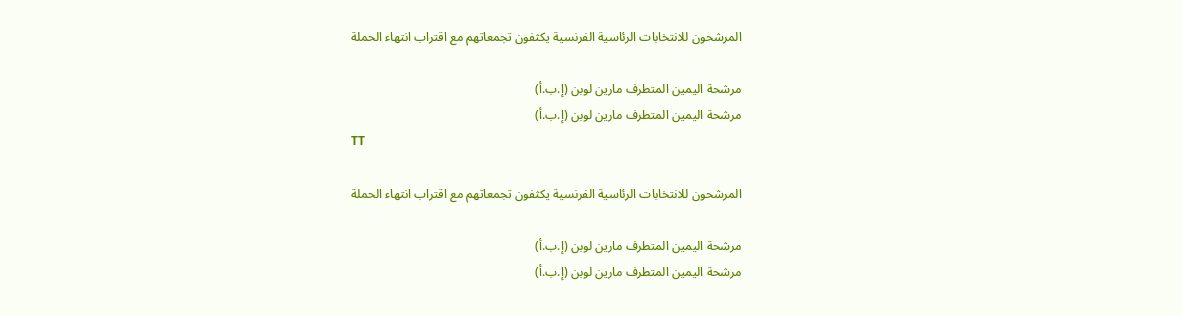المرشحون للانتخابات الرئاسية الفرنسية يكثفون تجمعاتهم مع اقتراب انتهاء الحملة

مرشحة اليمين المتطرف مارين لوبن (إ.ب.أ)
مرشحة اليمين المتطرف مارين لوبن (إ.ب.أ)
TT

المرشحون للانتخابات الرئاسية الفرنسية يكثفون تجمعاتهم مع اقتراب انتهاء الحملة

مرشحة اليمين المتطرف مارين لوبن (إ.ب.أ)
مرشحة اليمين المتطرف مارين لوبن (إ.ب.أ)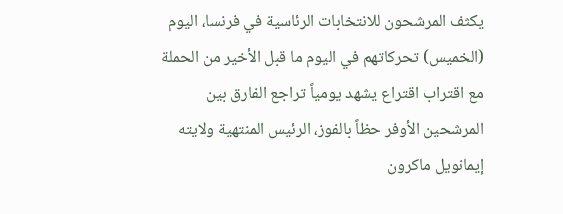يكثف المرشحون للانتخابات الرئاسية في فرنسا، اليوم (الخميس) تحركاتهم في اليوم ما قبل الأخير من الحملة مع اقتراب اقتراع يشهد يومياً تراجع الفارق بين المرشحين الأوفر حظاً بالفوز، الرئيس المنتهية ولايته إيمانويل ماكرون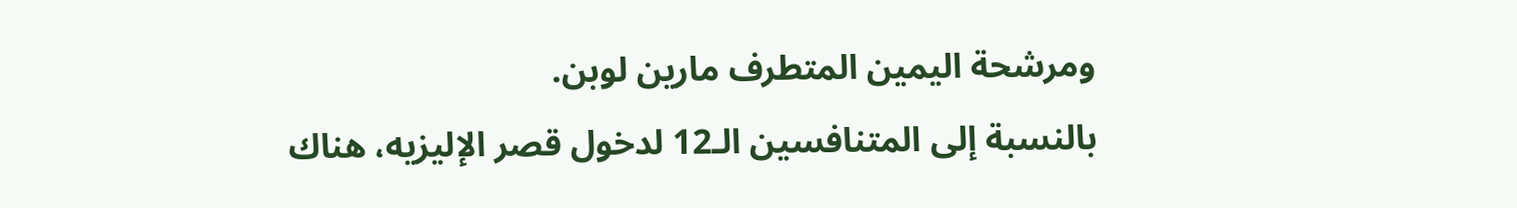ومرشحة اليمين المتطرف مارين لوبن.
بالنسبة إلى المتنافسين الـ12 لدخول قصر الإليزيه، هناك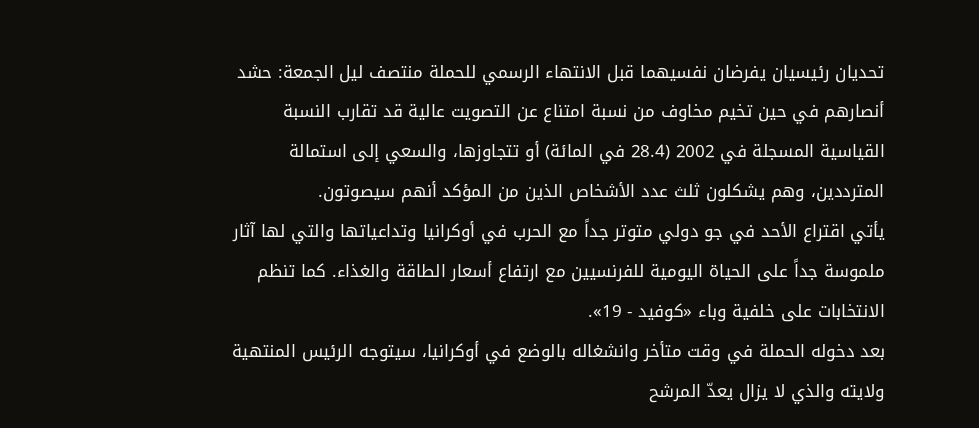تحديان رئيسيان يفرضان نفسيهما قبل الانتهاء الرسمي للحملة منتصف ليل الجمعة: حشد أنصارهم في حين تخيم مخاوف من نسبة امتناع عن التصويت عالية قد تقارب النسبة القياسية المسجلة في 2002 (28.4 في المائة) أو تتجاوزها، والسعي إلى استمالة المترددين، وهم يشكلون ثلث عدد الأشخاص الذين من المؤكد أنهم سيصوتون.
يأتي اقتراع الأحد في جو دولي متوتر جداً مع الحرب في أوكرانيا وتداعياتها والتي لها آثار ملموسة جداً على الحياة اليومية للفرنسيين مع ارتفاع أسعار الطاقة والغذاء. كما تنظم الانتخابات على خلفية وباء «كوفيد - 19».
بعد دخوله الحملة في وقت متأخر وانشغاله بالوضع في أوكرانيا، سيتوجه الرئيس المنتهية ولايته والذي لا يزال يعدّ المرشح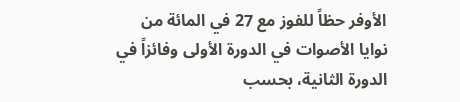الأوفر حظاً للفوز مع 27 في المائة من نوايا الأصوات في الدورة الأولى وفائزاً في الدورة الثانية، بحسب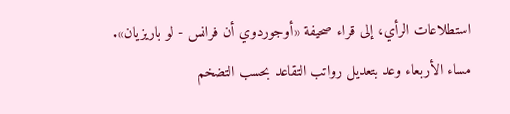استطلاعات الرأي، إلى قراء صحيفة «أوجوردوي أن فرانس - لو باريزيان».
مساء الأربعاء وعد بتعديل رواتب التقاعد بحسب التضخم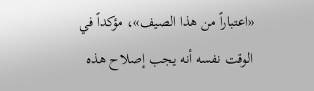«اعتباراً من هذا الصيف»، مؤكداً في الوقت نفسه أنه يجب إصلاح هذه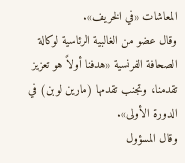المعاشات «في الخريف».
وقال عضو من الغالبية الرئاسية لوكالة الصحافة الفرنسية «هدفنا أولاً هو تعزيز تقدمنا، وتجنب تقدمها (مارين لوبن) في الدورة الأولى».
وقال المسؤول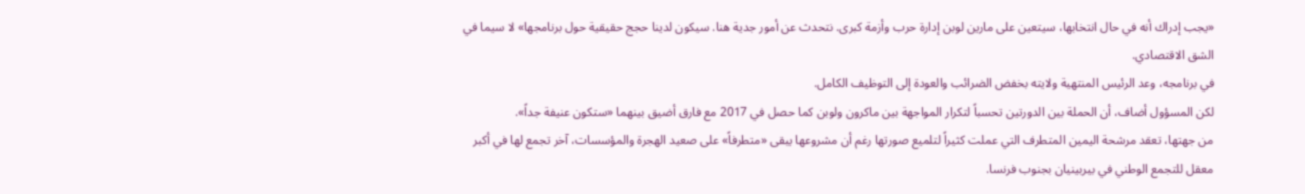«يجب إدراك أنه في حال انتخابها، سيتعين على مارين لوبن إدارة حرب وأزمة كبرى. نتحدث عن أمور جدية هنا. سيكون لدينا حجج حقيقية حول برنامجها» لا سيما في الشق الاقتصادي.
في برنامجه، وعد الرئيس المنتهية ولايته بخفض الضرائب والعودة إلى التوظيف الكامل.
لكن المسؤول أضاف، أن الحملة بين الدورتين تحسباً لتكرار المواجهة بين ماكرون ولوبن كما حصل في 2017 مع فارق أضيق بينهما «ستكون عنيفة جداً».
من جهتها، تعقد مرشحة اليمين المتطرف التي عملت كثيراً لتلميع صورتها رغم أن مشروعها يبقى «متطرفاً» على صعيد الهجرة والمؤسسات، آخر تجمع لها في أكبر معقل للتجمع الوطني في بيربينيان بجنوب فرنسا.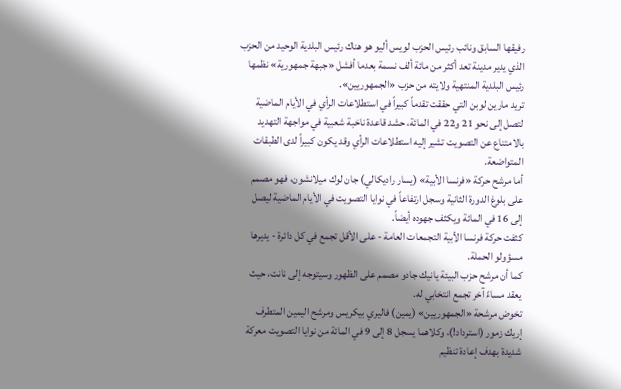رفيقها السابق ونائب رئيس الحزب لويس أليو هو هناك رئيس البلدية الوحيد من الحزب الذي يدير مدينة تعد أكثر من مائة ألف نسمة بعدما أفشل «جبهة جمهورية» نظمها رئيس البلدية المنتهية ولايته من حزب «الجمهوريين».
تريد مارين لوبن التي حققت تقدماً كبيراً في استطلاعات الرأي في الأيام الماضية لتصل إلى نحو 21 و22 في المائة، حشد قاعدة ناخبة شعبية في مواجهة التهديد بالامتناع عن التصويت تشير إليه استطلاعات الرأي وقد يكون كبيراً لدى الطبقات المتواضعة.
أما مرشح حركة «فرنسا الأبية» (يسار راديكالي) جان لوك ميلانشون، فهو مصمم على بلوغ الدورة الثانية وسجل ارتفاعاً في نوايا التصويت في الأيام الماضية ليصل إلى 16 في المائة ويكثف جهوده أيضاً.
كثفت حركة فرنسا الأبية التجمعات العامة - على الأقل تجمع في كل دائرة - يديرها مسؤولو الحملة.
كما أن مرشح حزب البيئة يانيك جادو مصمم على الظهور وسيتوجه إلى نانت، حيث يعقد مساءً آخر تجمع انتخابي له.
تخوض مرشحة «الجمهوريين» (يمين) فاليري بيكريس ومرشح اليمين المتطرف إريك زمور (استرداد!)، وكلاهما يسجل 8 إلى 9 في المائة من نوايا التصويت معركة شديدة بهدف إعادة تنظيم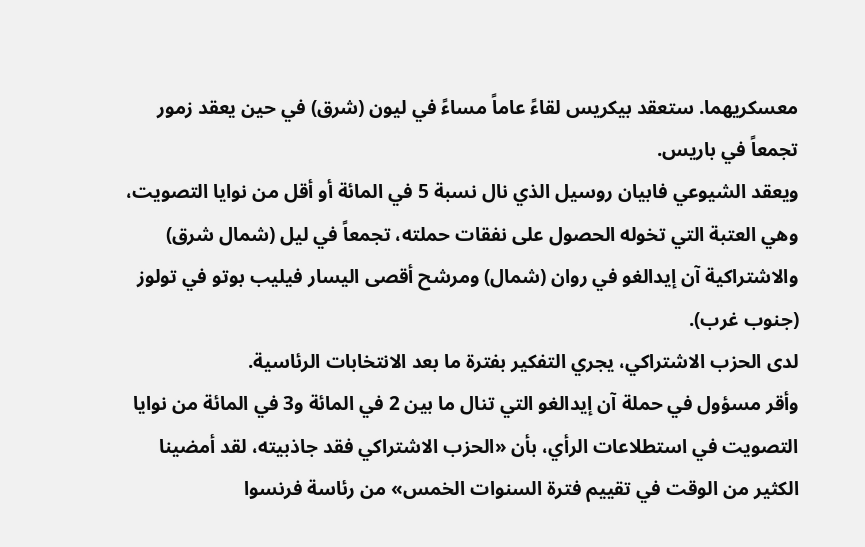معسكريهما. ستعقد بيكريس لقاءً عاماً مساءً في ليون (شرق) في حين يعقد زمور تجمعاً في باريس.
ويعقد الشيوعي فابيان روسيل الذي نال نسبة 5 في المائة أو أقل من نوايا التصويت، وهي العتبة التي تخوله الحصول على نفقات حملته، تجمعاً في ليل (شمال شرق) والاشتراكية آن إيدالغو في روان (شمال) ومرشح أقصى اليسار فيليب بوتو في تولوز (جنوب غرب).
لدى الحزب الاشتراكي، يجري التفكير بفترة ما بعد الانتخابات الرئاسية.
وأقر مسؤول في حملة آن إيدالغو التي تنال ما بين 2 في المائة و3 في المائة من نوايا التصويت في استطلاعات الرأي، بأن «الحزب الاشتراكي فقد جاذبيته، لقد أمضينا الكثير من الوقت في تقييم فترة السنوات الخمس» من رئاسة فرنسوا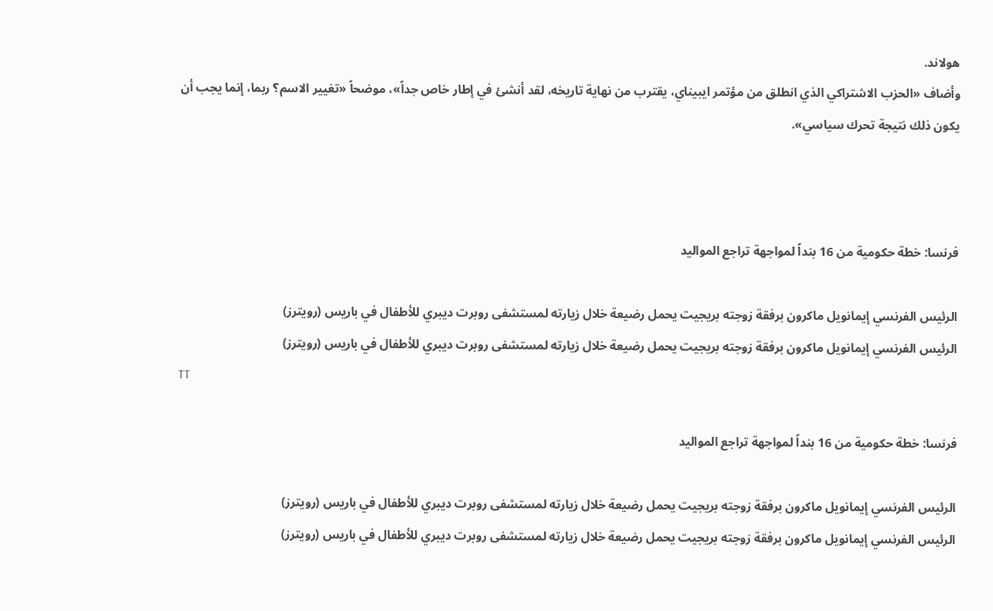هولاند.
وأضاف «الحزب الاشتراكي الذي انطلق من مؤتمر ايبيناي، يقترب من نهاية تاريخه، لقد أنشئ في إطار خاص جداً»، موضحاً «تغيير الاسم؟ ربما، إنما يجب أن يكون ذلك نتيجة تحرك سياسي».



فرنسا: خطة حكومية من 16 بنداً لمواجهة تراجع المواليد

الرئيس الفرنسي إيمانويل ماكرون برفقة زوجته بريجيت يحمل رضيعة خلال زيارته لمستشفى روبرت ديبري للأطفال في باريس (رويترز)
الرئيس الفرنسي إيمانويل ماكرون برفقة زوجته بريجيت يحمل رضيعة خلال زيارته لمستشفى روبرت ديبري للأطفال في باريس (رويترز)
TT

فرنسا: خطة حكومية من 16 بنداً لمواجهة تراجع المواليد

الرئيس الفرنسي إيمانويل ماكرون برفقة زوجته بريجيت يحمل رضيعة خلال زيارته لمستشفى روبرت ديبري للأطفال في باريس (رويترز)
الرئيس الفرنسي إيمانويل ماكرون برفقة زوجته بريجيت يحمل رضيعة خلال زيارته لمستشفى روبرت ديبري للأطفال في باريس (رويترز)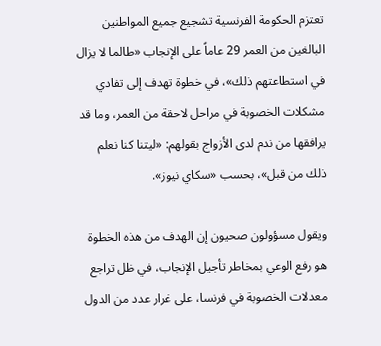تعتزم الحكومة الفرنسية تشجيع جميع المواطنين البالغين من العمر 29 عاماً على الإنجاب «طالما لا يزال في استطاعتهم ذلك»، في خطوة تهدف إلى تفادي مشكلات الخصوبة في مراحل لاحقة من العمر، وما قد يرافقها من ندم لدى الأزواج بقولهم: «ليتنا كنا نعلم ذلك من قبل»، بحسب «سكاي نيوز».

ويقول مسؤولون صحيون إن الهدف من هذه الخطوة هو رفع الوعي بمخاطر تأجيل الإنجاب، في ظل تراجع معدلات الخصوبة في فرنسا، على غرار عدد من الدول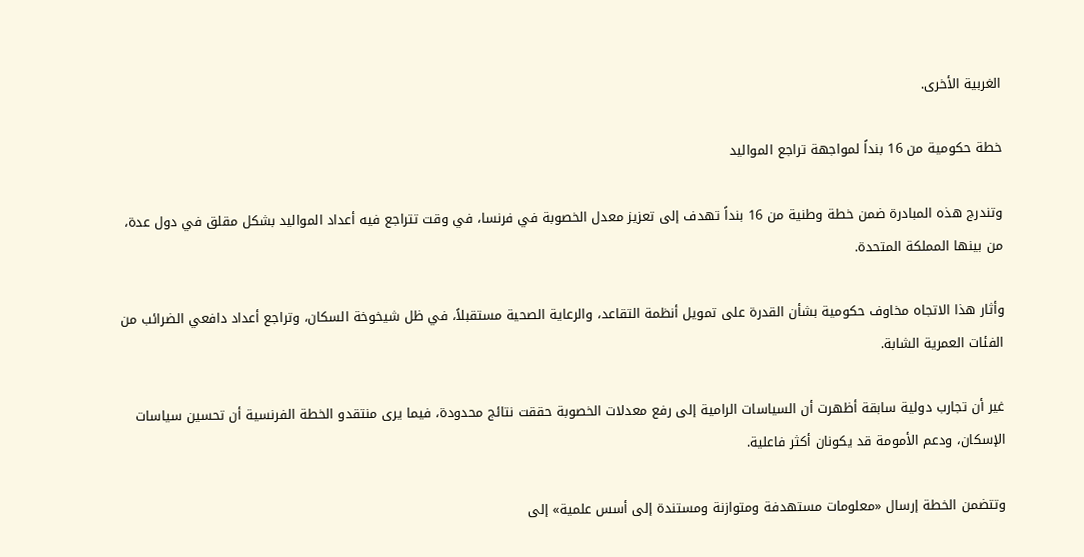الغربية الأخرى.

خطة حكومية من 16 بنداً لمواجهة تراجع المواليد

وتندرج هذه المبادرة ضمن خطة وطنية من 16 بنداً تهدف إلى تعزيز معدل الخصوبة في فرنسا، في وقت تتراجع فيه أعداد المواليد بشكل مقلق في دول عدة، من بينها المملكة المتحدة.

وأثار هذا الاتجاه مخاوف حكومية بشأن القدرة على تمويل أنظمة التقاعد، والرعاية الصحية مستقبلاً، في ظل شيخوخة السكان، وتراجع أعداد دافعي الضرائب من الفئات العمرية الشابة.

غير أن تجارب دولية سابقة أظهرت أن السياسات الرامية إلى رفع معدلات الخصوبة حققت نتائج محدودة، فيما يرى منتقدو الخطة الفرنسية أن تحسين سياسات الإسكان، ودعم الأمومة قد يكونان أكثر فاعلية.

وتتضمن الخطة إرسال «معلومات مستهدفة ومتوازنة ومستندة إلى أسس علمية» إلى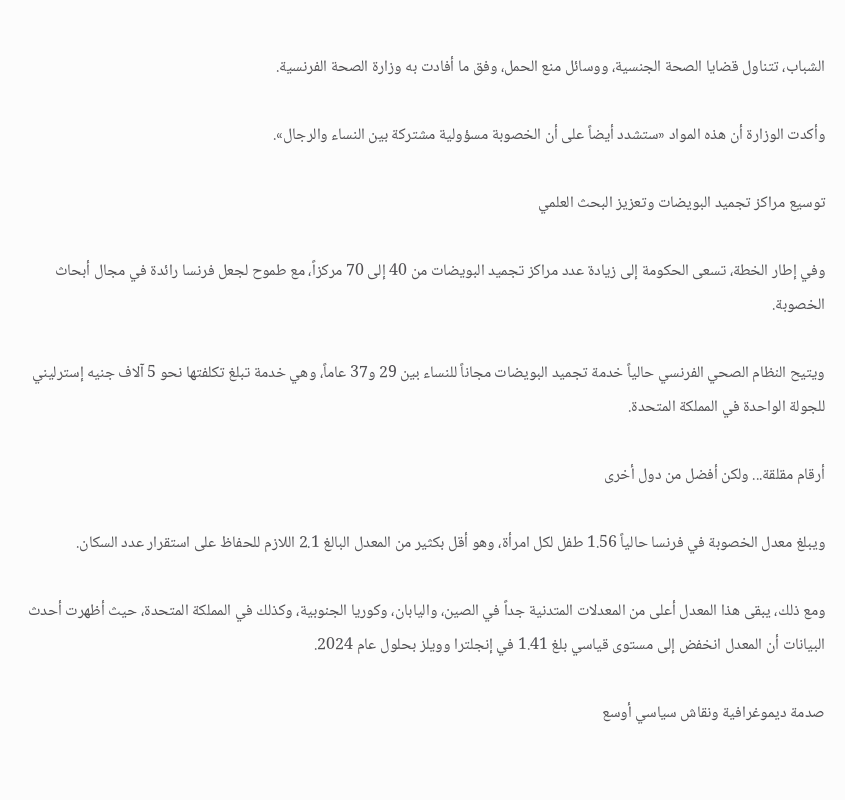الشباب، تتناول قضايا الصحة الجنسية، ووسائل منع الحمل، وفق ما أفادت به وزارة الصحة الفرنسية.

وأكدت الوزارة أن هذه المواد «ستشدد أيضاً على أن الخصوبة مسؤولية مشتركة بين النساء والرجال».

توسيع مراكز تجميد البويضات وتعزيز البحث العلمي

وفي إطار الخطة، تسعى الحكومة إلى زيادة عدد مراكز تجميد البويضات من 40 إلى 70 مركزاً، مع طموح لجعل فرنسا رائدة في مجال أبحاث الخصوبة.

ويتيح النظام الصحي الفرنسي حالياً خدمة تجميد البويضات مجاناً للنساء بين 29 و37 عاماً، وهي خدمة تبلغ تكلفتها نحو 5 آلاف جنيه إسترليني للجولة الواحدة في المملكة المتحدة.

أرقام مقلقة... ولكن أفضل من دول أخرى

ويبلغ معدل الخصوبة في فرنسا حالياً 1.56 طفل لكل امرأة، وهو أقل بكثير من المعدل البالغ 2.1 اللازم للحفاظ على استقرار عدد السكان.

ومع ذلك، يبقى هذا المعدل أعلى من المعدلات المتدنية جداً في الصين، واليابان، وكوريا الجنوبية، وكذلك في المملكة المتحدة، حيث أظهرت أحدث البيانات أن المعدل انخفض إلى مستوى قياسي بلغ 1.41 في إنجلترا وويلز بحلول عام 2024.

صدمة ديموغرافية ونقاش سياسي أوسع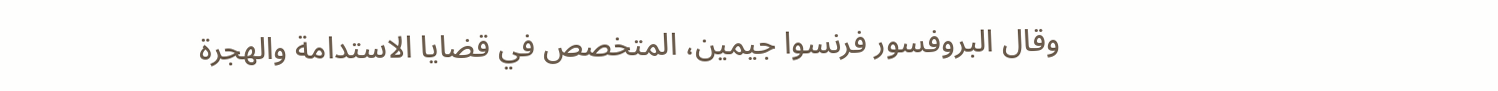وقال البروفسور فرنسوا جيمين، المتخصص في قضايا الاستدامة والهجرة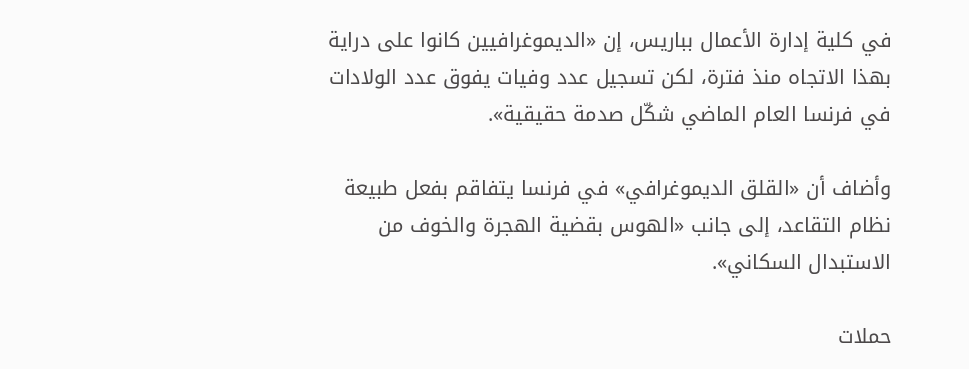في كلية إدارة الأعمال بباريس، إن «الديموغرافيين كانوا على دراية بهذا الاتجاه منذ فترة، لكن تسجيل عدد وفيات يفوق عدد الولادات في فرنسا العام الماضي شكّل صدمة حقيقية».

وأضاف أن «القلق الديموغرافي» في فرنسا يتفاقم بفعل طبيعة نظام التقاعد، إلى جانب «الهوس بقضية الهجرة والخوف من الاستبدال السكاني».

حملات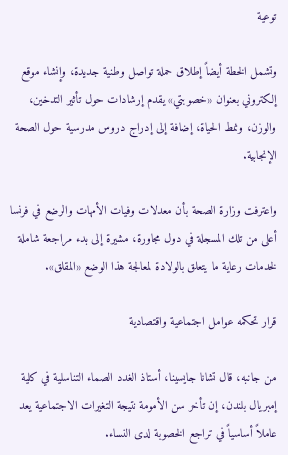توعية

وتشمل الخطة أيضاً إطلاق حملة تواصل وطنية جديدة، وإنشاء موقع إلكتروني بعنوان «خصوبتي» يقدم إرشادات حول تأثير التدخين، والوزن، ونمط الحياة، إضافة إلى إدراج دروس مدرسية حول الصحة الإنجابية.

واعترفت وزارة الصحة بأن معدلات وفيات الأمهات والرضع في فرنسا أعلى من تلك المسجلة في دول مجاورة، مشيرة إلى بدء مراجعة شاملة لخدمات رعاية ما يتعلق بالولادة لمعالجة هذا الوضع «المقلق».

قرار تحكمه عوامل اجتماعية واقتصادية

من جانبه، قال تشانا جايسينا، أستاذ الغدد الصماء التناسلية في كلية إمبريال بلندن، إن تأخر سن الأمومة نتيجة التغيرات الاجتماعية يعد عاملاً أساسياً في تراجع الخصوبة لدى النساء.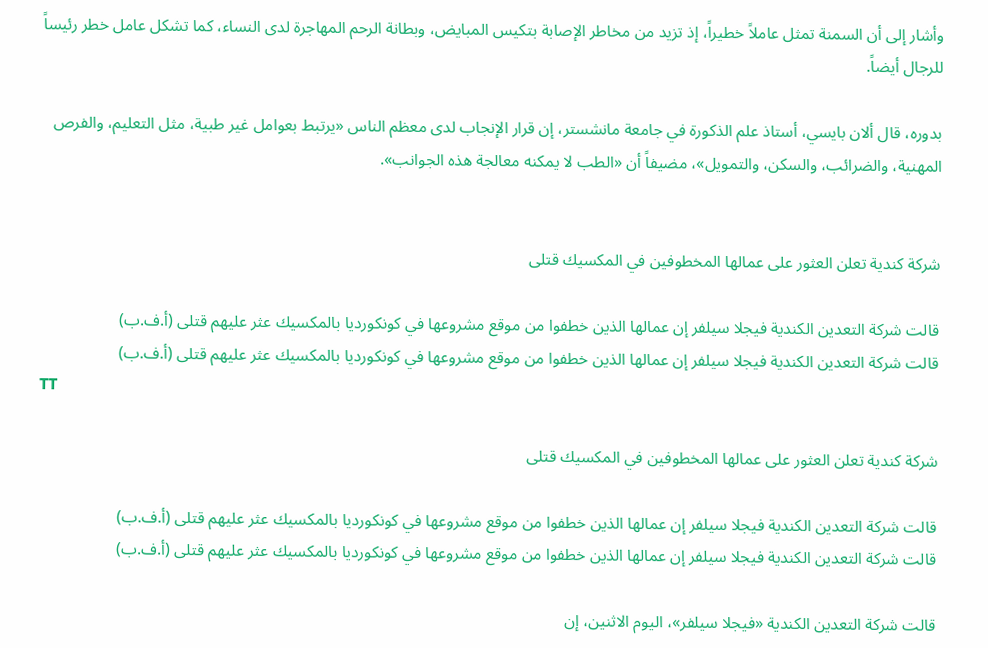وأشار إلى أن السمنة تمثل عاملاً خطيراً، إذ تزيد من مخاطر الإصابة بتكيس المبايض، وبطانة الرحم المهاجرة لدى النساء، كما تشكل عامل خطر رئيساً للرجال أيضاً.

بدوره، قال ألان بايسي، أستاذ علم الذكورة في جامعة مانشستر، إن قرار الإنجاب لدى معظم الناس «يرتبط بعوامل غير طبية، مثل التعليم، والفرص المهنية، والضرائب، والسكن، والتمويل»، مضيفاً أن «الطب لا يمكنه معالجة هذه الجوانب».


شركة كندية تعلن العثور على عمالها المخطوفين في المكسيك قتلى

قالت شركة التعدين الكندية فيجلا سيلفر إن عمالها الذين خطفوا من ‌موقع ‌مشروعها ‌في كونكورديا بالمكسيك عثر ‌عليهم قتلى (أ.ف.ب)
قالت شركة التعدين الكندية فيجلا سيلفر إن عمالها الذين خطفوا من ‌موقع ‌مشروعها ‌في كونكورديا بالمكسيك عثر ‌عليهم قتلى (أ.ف.ب)
TT

شركة كندية تعلن العثور على عمالها المخطوفين في المكسيك قتلى

قالت شركة التعدين الكندية فيجلا سيلفر إن عمالها الذين خطفوا من ‌موقع ‌مشروعها ‌في كونكورديا بالمكسيك عثر ‌عليهم قتلى (أ.ف.ب)
قالت شركة التعدين الكندية فيجلا سيلفر إن عمالها الذين خطفوا من ‌موقع ‌مشروعها ‌في كونكورديا بالمكسيك عثر ‌عليهم قتلى (أ.ف.ب)

قالت شركة التعدين الكندية «فيجلا سيلفر»، اليوم الاثنين، إن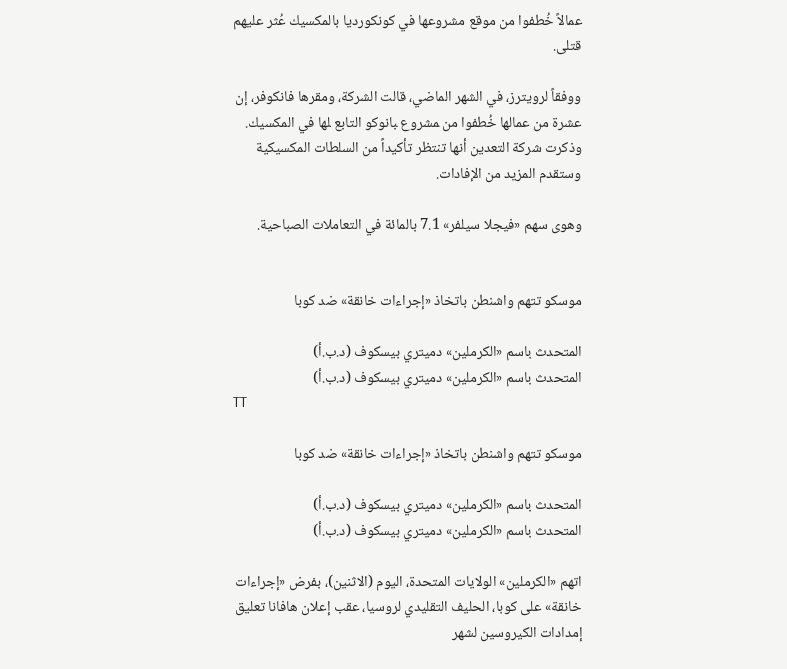عمالاً خُطفوا من ‌موقع ‌مشروعها ‌في كونكورديا بالمكسيك عُثر ‌عليهم قتلى.

ووفقاً لرويترز، في الشهر الماضي، قالت الشركة، ومقرها فانكوفر، إن عشرة من عمالها خُطفوا ‌من ‍مشروع ‍بانوكو التابع ‍لها في المكسيك. وذكرت شركة التعدين أنها تنتظر تأكيداً من السلطات المكسيكية وستقدم المزيد من الإفادات.

وهوى سهم «فيجلا سيلفر» 7.1 بالمائة في التعاملات الصباحية.


موسكو تتهم واشنطن باتخاذ «إجراءات خانقة» ضد كوبا

المتحدث باسم «الكرملين» دميتري بيسكوف (د.ب.أ)
المتحدث باسم «الكرملين» دميتري بيسكوف (د.ب.أ)
TT

موسكو تتهم واشنطن باتخاذ «إجراءات خانقة» ضد كوبا

المتحدث باسم «الكرملين» دميتري بيسكوف (د.ب.أ)
المتحدث باسم «الكرملين» دميتري بيسكوف (د.ب.أ)

اتهم «الكرملين» الولايات المتحدة، اليوم (الاثنين)، بفرض «إجراءات خانقة» على كوبا، الحليف التقليدي لروسيا، عقب إعلان هافانا تعليق إمدادات الكيروسين لشهر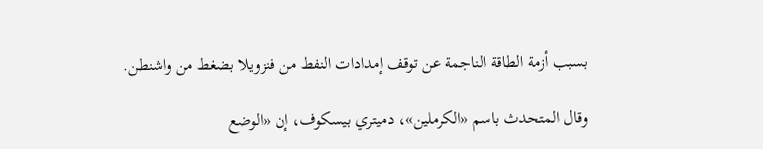بسبب أزمة الطاقة الناجمة عن توقف إمدادات النفط من فنزويلا بضغط من واشنطن.

وقال المتحدث باسم «الكرملين»، دميتري بيسكوف، إن «الوضع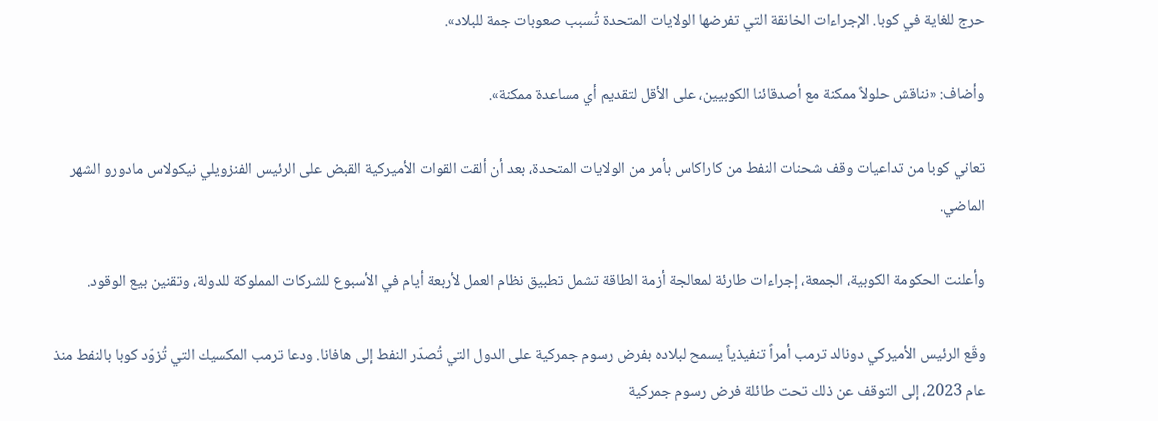حرج للغاية في كوبا. الإجراءات الخانقة التي تفرضها الولايات المتحدة تُسبب صعوبات جمة للبلاد».

وأضاف: «نناقش حلولاً ممكنة مع أصدقائنا الكوبيين، على الأقل لتقديم أي مساعدة ممكنة».

تعاني كوبا من تداعيات وقف شحنات النفط من كاراكاس بأمر من الولايات المتحدة، بعد أن ألقت القوات الأميركية القبض على الرئيس الفنزويلي نيكولاس مادورو الشهر الماضي.

وأعلنت الحكومة الكوبية، الجمعة، إجراءات طارئة لمعالجة أزمة الطاقة تشمل تطبيق نظام العمل لأربعة أيام في الأسبوع للشركات المملوكة للدولة، وتقنين بيع الوقود.

وقّع الرئيس الأميركي دونالد ترمب أمراً تنفيذياً يسمح لبلاده بفرض رسوم جمركية على الدول التي تُصدّر النفط إلى هافانا. ودعا ترمب المكسيك التي تُزوّد كوبا بالنفط منذ عام 2023، إلى التوقف عن ذلك تحت طائلة فرض رسوم جمركية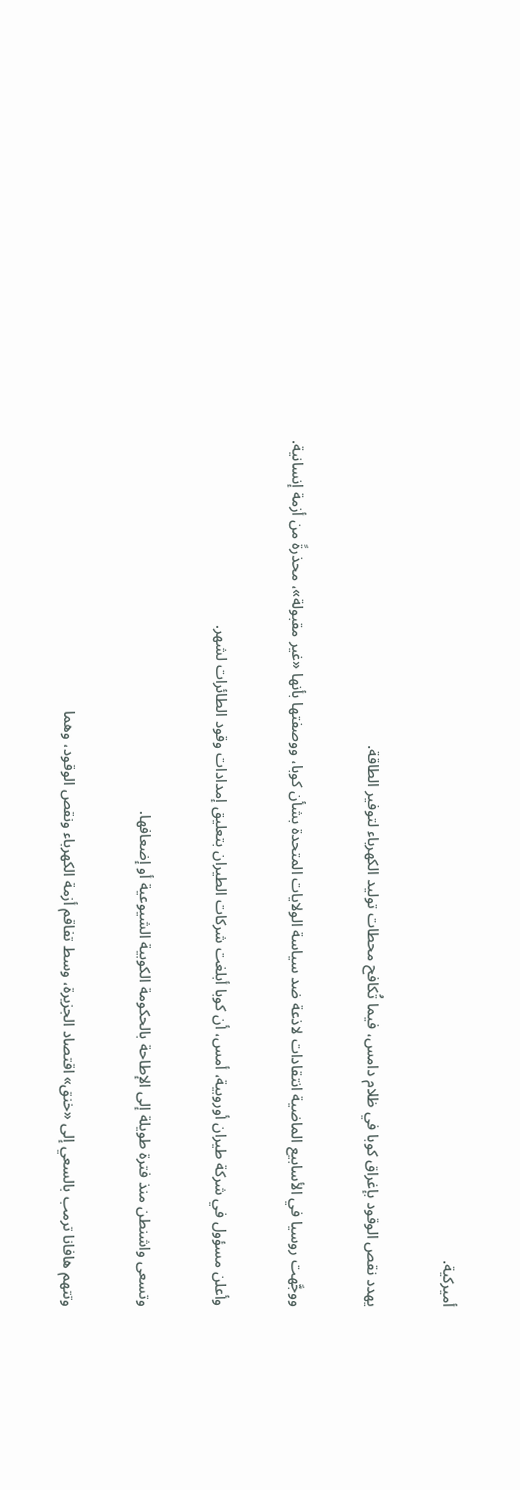أميركية.

يهدد نقص الوقود بإغراق كوبا في ظلام دامس، فيما تُكافح محطات توليد الكهرباء لتوفير الطاقة.

ووجَّهت روسيا في الأسابيع الماضية انتقادات لاذعة ضد سياسة الولايات المتحدة بشأن كوبا، ووصفتها بأنها «غير مقبولة»، محذرةً من أزمة إنسانية.

وأعلن مسؤول في شركة طيران أوروبية، أمس، أن كوبا أبلغت شركات الطيران بتعليق إمدادات وقود الطائرات لشهر.

وتسعى واشنطن منذ فترة طويلة إلى الإطاحة بالحكومة الكوبية الشيوعية أو إضعافها.

وتتهم هافانا ترمب بالسعي إلى «خنق» اقتصاد الجزيرة، وسط تفاقم أزمة الكهرباء ونقص الوقود، وهما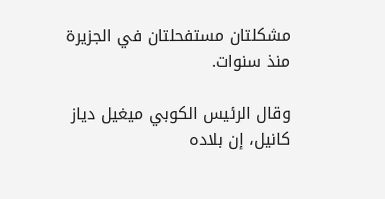مشكلتان مستفحلتان في الجزيرة منذ سنوات.

وقال الرئيس الكوبي ميغيل دياز كانيل، إن بلاده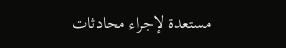مستعدة لإجراء محادثات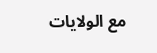مع الولايات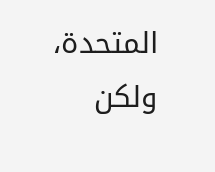المتحدة، ولكن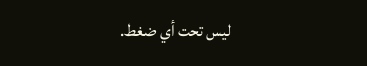ليس تحت أي ضغط.